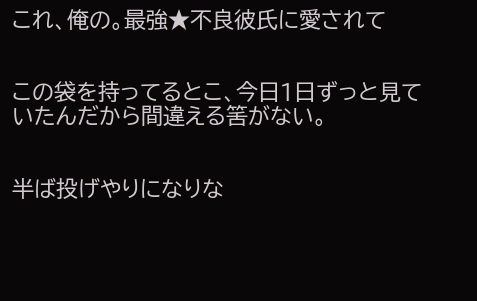これ、俺の。最強★不良彼氏に愛されて


この袋を持ってるとこ、今日1日ずっと見ていたんだから間違える筈がない。


半ば投げやりになりな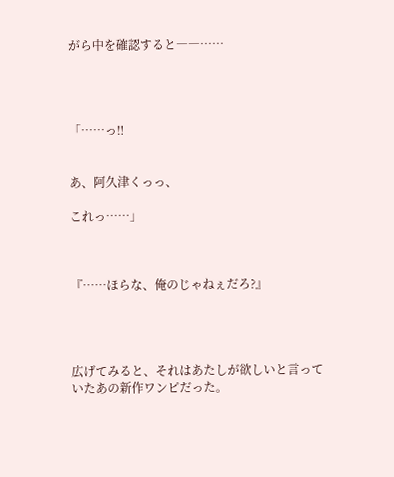がら中を確認すると――……




「……っ‼


あ、阿久津くっっ、

これっ……」



『……ほらな、俺のじゃねぇだろ?』




広げてみると、それはあたしが欲しいと言っていたあの新作ワンピだった。